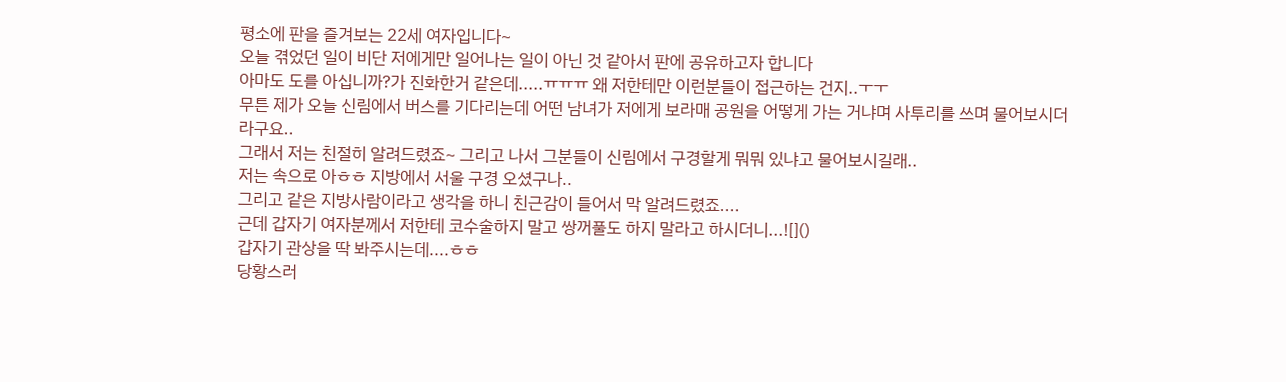평소에 판을 즐겨보는 22세 여자입니다~
오늘 겪었던 일이 비단 저에게만 일어나는 일이 아닌 것 같아서 판에 공유하고자 합니다
아마도 도를 아십니까?가 진화한거 같은데.....ㅠㅠㅠ 왜 저한테만 이런분들이 접근하는 건지..ㅜㅜ
무튼 제가 오늘 신림에서 버스를 기다리는데 어떤 남녀가 저에게 보라매 공원을 어떻게 가는 거냐며 사투리를 쓰며 물어보시더라구요..
그래서 저는 친절히 알려드렸죠~ 그리고 나서 그분들이 신림에서 구경할게 뭐뭐 있냐고 물어보시길래..
저는 속으로 아ㅎㅎ 지방에서 서울 구경 오셨구나..
그리고 같은 지방사람이라고 생각을 하니 친근감이 들어서 막 알려드렸죠....
근데 갑자기 여자분께서 저한테 코수술하지 말고 쌍꺼풀도 하지 말라고 하시더니...![]()
갑자기 관상을 딱 봐주시는데....ㅎㅎ
당황스러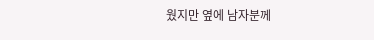웠지만 옆에 남자분께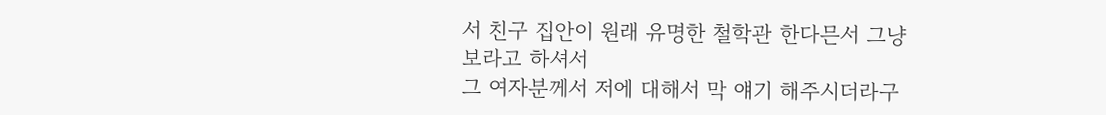서 친구 집안이 원래 유명한 철학관 한다믄서 그냥 보라고 하셔서
그 여자분께서 저에 대해서 막 얘기 해주시더라구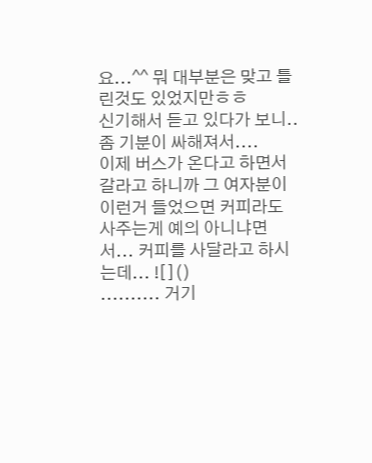요...^^ 뭐 대부분은 맞고 틀린것도 있었지만ㅎㅎ
신기해서 듣고 있다가 보니.. 좀 기분이 싸해져서....
이제 버스가 온다고 하면서 갈라고 하니까 그 여자분이 이런거 들었으면 커피라도 사주는게 예의 아니냐면서... 커피를 사달라고 하시는데... ![]()
.......... 거기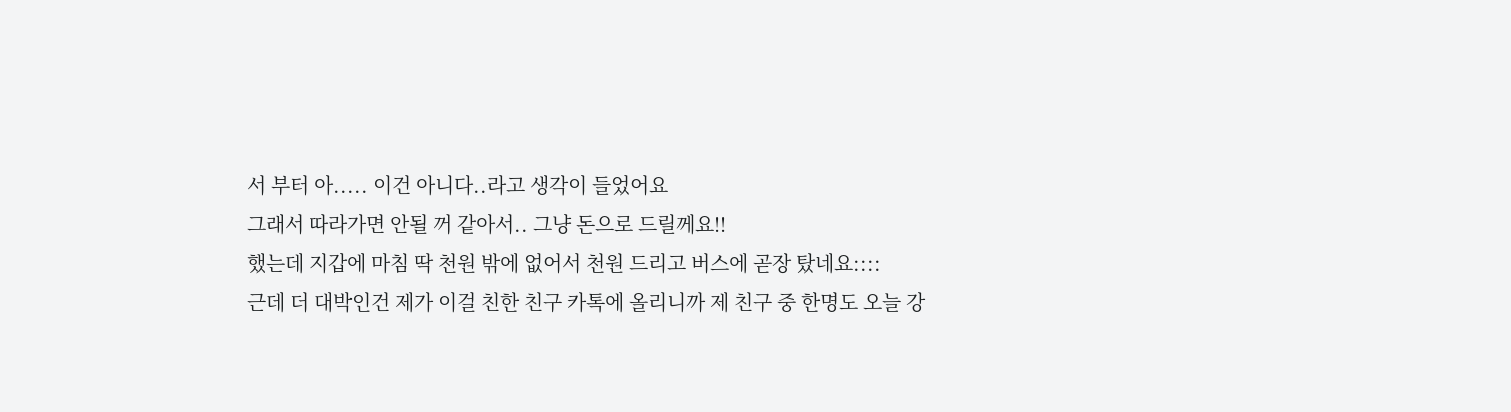서 부터 아..... 이건 아니다..라고 생각이 들었어요
그래서 따라가면 안될 꺼 같아서.. 그냥 돈으로 드릴께요!!
했는데 지갑에 마침 딱 천원 밖에 없어서 천원 드리고 버스에 곧장 탔네요::::
근데 더 대박인건 제가 이걸 친한 친구 카톡에 올리니까 제 친구 중 한명도 오늘 강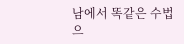남에서 똑같은 수법으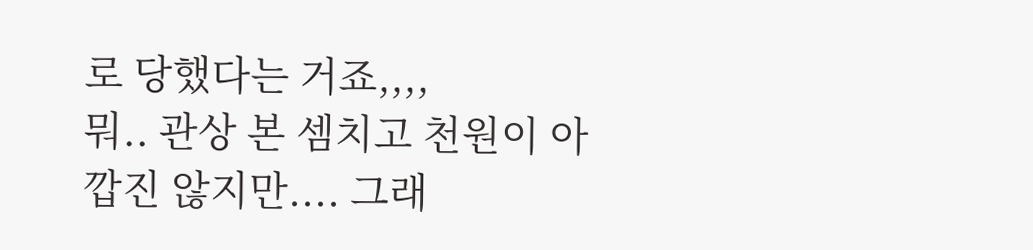로 당했다는 거죠,,,,
뭐.. 관상 본 셈치고 천원이 아깝진 않지만.... 그래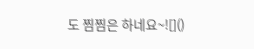도 찜찜은 하네요~![]()